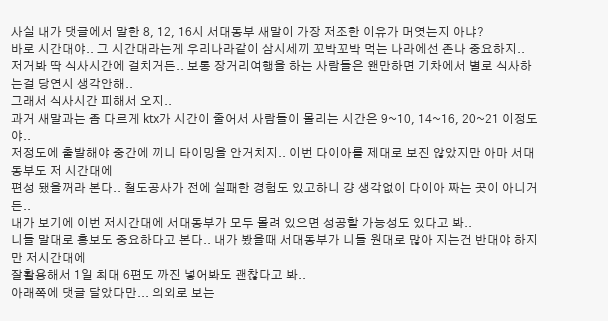사실 내가 댓글에서 말한 8, 12, 16시 서대동부 새말이 가장 저조한 이유가 머엿는지 아냐?
바로 시간대야.. 그 시간대라는게 우리나라같이 삼시세끼 꼬박꼬박 먹는 나라에선 존나 중요하지..
저거봐 딱 식사시간에 걸치거든.. 보통 장거리여행을 하는 사람들은 왠만하면 기차에서 별로 식사하는걸 당연시 생각안해..
그래서 식사시간 피해서 오지..
과거 새말과는 좀 다르게 ktx가 시간이 줄어서 사람들이 몰리는 시간은 9~10, 14~16, 20~21 이정도야..
저정도에 출발해야 중간에 끼니 타이밍을 안거치지.. 이번 다이아를 제대로 보진 않았지만 아마 서대동부도 저 시간대에
편성 됐을꺼라 본다.. 철도공사가 전에 실패한 경험도 있고하니 걍 생각없이 다이아 짜는 곳이 아니거든..
내가 보기에 이번 저시간대에 서대동부가 모두 몰려 있으면 성공할 가능성도 있다고 봐..
니들 말대로 홍보도 중요하다고 본다.. 내가 봤을때 서대동부가 니들 원대로 많아 지는건 반대야 하지만 저시간대에
잘활용해서 1일 최대 6편도 까진 넣어봐도 괜찮다고 봐..
아래쪽에 댓글 달았다만... 의외로 보는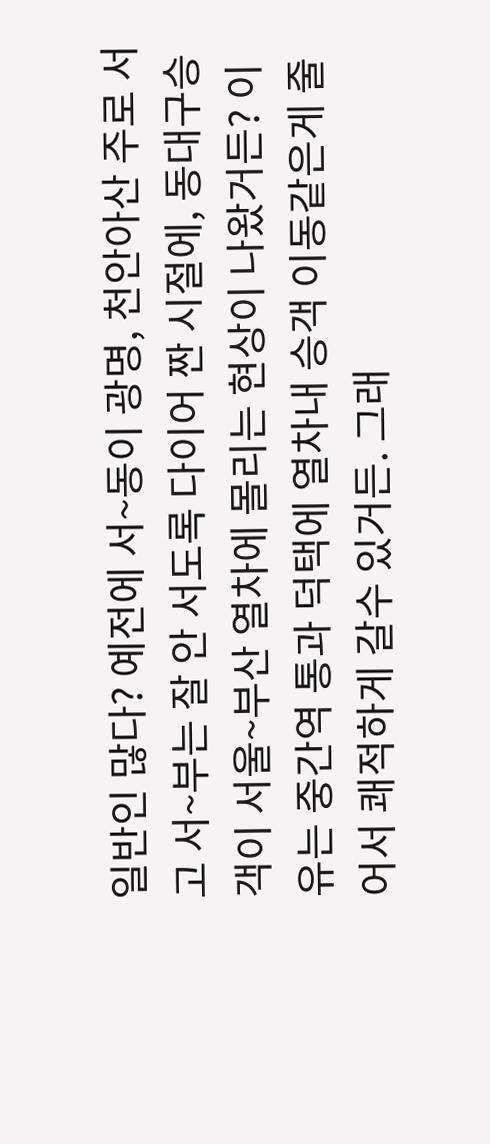일반인 많다? 예전에 서~동이 광명, 천안아산 주로 서고 서~부는 잘 안 서도록 다이어 짠 시절에, 동대구승객이 서울~부산 열차에 몰리는 현상이 나왔거든? 이유는 중간역 통과 덕택에 열차내 승객 이동같은게 줄어서 쾌적하게 갈수 있거든. 그래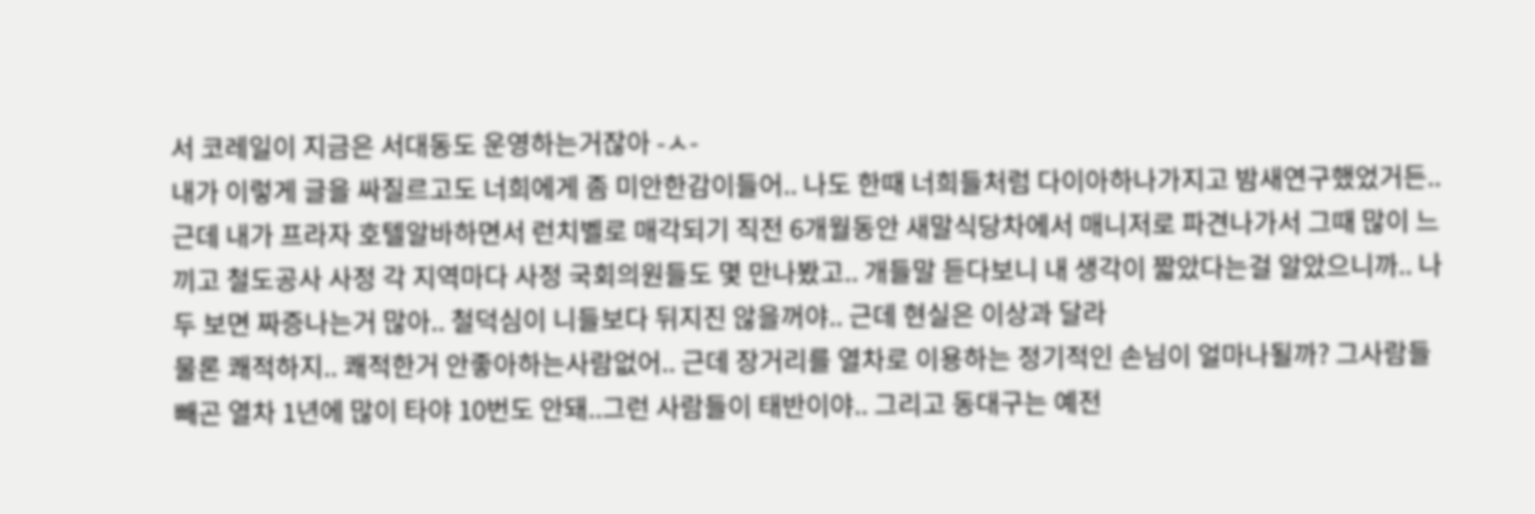서 코레일이 지금은 서대동도 운영하는거잖아 -ㅅ-
내가 이렇게 글을 싸질르고도 너희에게 좀 미안한감이들어.. 나도 한때 너희들처럼 다이아하나가지고 밤새연구했었거든.. 근데 내가 프라자 호텔알바하면서 런치벨로 매각되기 직전 6개월동안 새말식당차에서 매니저로 파견나가서 그때 많이 느끼고 철도공사 사정 각 지역마다 사정 국회의원들도 몇 만나봤고.. 개들말 듣다보니 내 생각이 짧았다는걸 알았으니까.. 나두 보면 짜증나는거 많아.. 철덕심이 니들보다 뒤지진 않을꺼야.. 근데 현실은 이상과 달라
물론 쾌적하지.. 쾌적한거 안좋아하는사람없어.. 근데 장거리를 열차로 이용하는 정기적인 손님이 얼마나될까? 그사람들 빼곤 열차 1년에 많이 타야 10번도 안돼..그런 사람들이 태반이야.. 그리고 동대구는 예전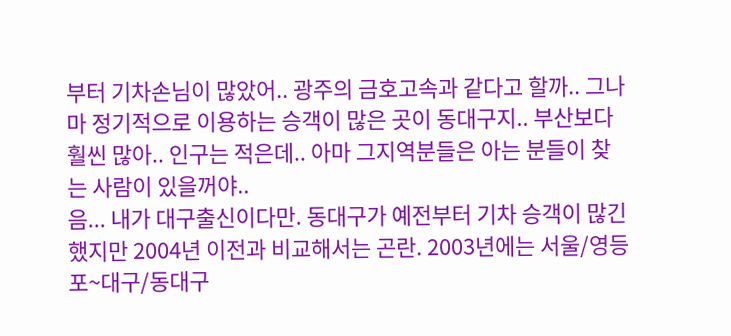부터 기차손님이 많았어.. 광주의 금호고속과 같다고 할까.. 그나마 정기적으로 이용하는 승객이 많은 곳이 동대구지.. 부산보다 훨씬 많아.. 인구는 적은데.. 아마 그지역분들은 아는 분들이 찾는 사람이 있을꺼야..
음... 내가 대구출신이다만. 동대구가 예전부터 기차 승객이 많긴 했지만 2004년 이전과 비교해서는 곤란. 2003년에는 서울/영등포~대구/동대구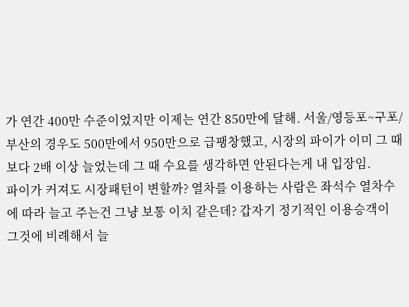가 연간 400만 수준이었지만 이제는 연간 850만에 달해. 서울/영등포~구포/부산의 경우도 500만에서 950만으로 급팽창했고, 시장의 파이가 이미 그 때보다 2배 이상 늘었는데 그 때 수요를 생각하면 안된다는게 내 입장임.
파이가 커져도 시장패턴이 변할까? 열차를 이용하는 사람은 좌석수 열차수에 따라 늘고 주는건 그냥 보통 이치 같은데? 갑자기 정기적인 이용승객이 그것에 비례해서 늘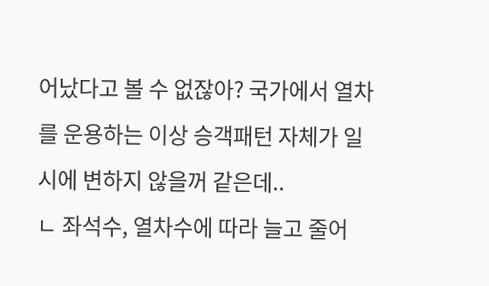어났다고 볼 수 없잖아? 국가에서 열차를 운용하는 이상 승객패턴 자체가 일시에 변하지 않을꺼 같은데..
ㄴ 좌석수, 열차수에 따라 늘고 줄어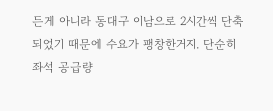든게 아니라 동대구 이남으로 2시간씩 단축되었기 때문에 수요가 팽창한거지. 단순히 좌석 공급량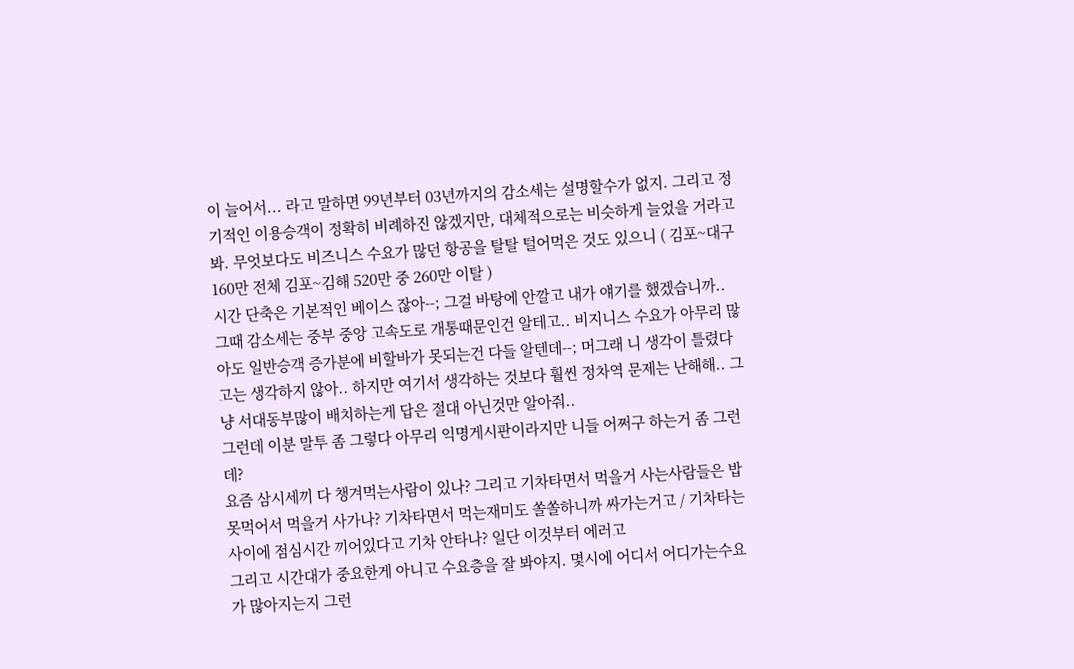이 늘어서... 라고 말하면 99년부터 03년까지의 감소세는 설명할수가 없지. 그리고 정기적인 이용승객이 정확히 비례하진 않겠지만, 대체적으로는 비슷하게 늘었을 거라고 봐. 무엇보다도 비즈니스 수요가 많던 항공을 탈탈 털어먹은 것도 있으니 ( 김포~대구 160만 전체 김포~김해 520만 중 260만 이탈 )
시간 단축은 기본적인 베이스 잖아--; 그걸 바탕에 안깔고 내가 얘기를 했겠습니까.. 그때 감소세는 중부 중앙 고속도로 개통때문인건 알테고.. 비지니스 수요가 아무리 많아도 일반승객 증가분에 비할바가 못되는건 다들 알텐데--; 머그래 니 생각이 틀렸다고는 생각하지 않아.. 하지만 여기서 생각하는 것보다 훨씬 정차역 문제는 난해해.. 그냥 서대동부많이 배치하는게 답은 절대 아닌것만 알아줘..
그런데 이분 말투 좀 그렇다 아무리 익명게시판이라지만 니들 어쩌구 하는거 좀 그런데?
요즘 삼시세끼 다 챙겨먹는사람이 있나? 그리고 기차타면서 먹을거 사는사람들은 밥못먹어서 먹을거 사가나? 기차타면서 먹는재미도 쏠쏠하니까 싸가는거고 / 기차타는 사이에 점심시간 끼어있다고 기차 안타나? 일단 이것부터 에러고
그리고 시간대가 중요한게 아니고 수요층을 잘 봐야지. 몇시에 어디서 어디가는수요가 많아지는지 그런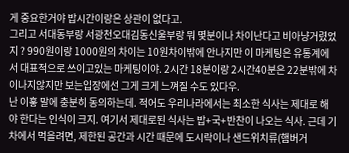게 중요한거야 밥시간이랑은 상관이 없다고.
그리고 서대동부랑 서광천오대김동신울부랑 뭐 몇분이나 차이난다고 비아냥거렸었지 ? 990원이랑 1000원의 차이는 10원차이밖에 안나지만 이 마케팅은 유통계에서 대표적으로 쓰이고있는 마케팅이야. 2시간 18분이랑 2시간40분은 22분밖에 차이나지않지만 보는입장에선 그게 크게 느껴질 수도 있다우.
난 이훃 말에 충분히 동의하는데. 적어도 우리나라에서는 최소한 식사는 제대로 해야 한다는 인식이 크지. 여기서 제대로된 식사는 밥+국+반찬이 나오는 식사. 근데 기차에서 먹을려면, 제한된 공간과 시간 때문에 도시락이나 샌드위치류(햄버거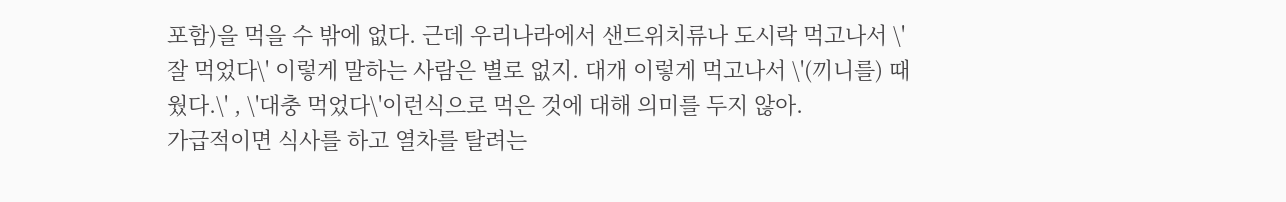포함)을 먹을 수 밖에 없다. 근데 우리나라에서 샌드위치류나 도시락 먹고나서 \'잘 먹었다\' 이렇게 말하는 사람은 별로 없지. 대개 이렇게 먹고나서 \'(끼니를) 때웠다.\' , \'대충 먹었다\'이런식으로 먹은 것에 대해 의미를 두지 않아.
가급적이면 식사를 하고 열차를 탈려는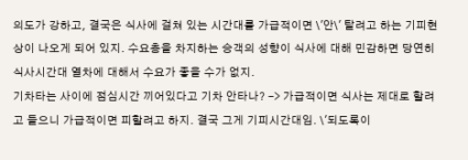의도가 강하고, 결국은 식사에 걸쳐 있는 시간대를 가급적이면 \'안\' 탈려고 하는 기피현상이 나오게 되어 있지. 수요층을 차지하는 승객의 성향이 식사에 대해 민감하면 당연히 식사시간대 열차에 대해서 수요가 좋을 수가 없지.
기차타는 사이에 점심시간 끼어있다고 기차 안타나? -> 가급적이면 식사는 제대로 할려고 들으니 가급적이면 피할려고 하지. 결국 그게 기피시간대임. \'되도록이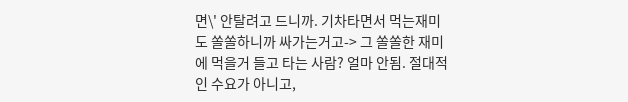면\' 안탈려고 드니까. 기차타면서 먹는재미도 쏠쏠하니까 싸가는거고-> 그 쏠쏠한 재미에 먹을거 들고 타는 사람? 얼마 안됨. 절대적인 수요가 아니고,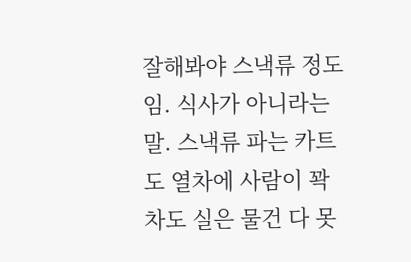잘해봐야 스낵류 정도임. 식사가 아니라는 말. 스낵류 파는 카트도 열차에 사람이 꽉차도 실은 물건 다 못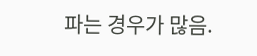파는 경우가 많음.